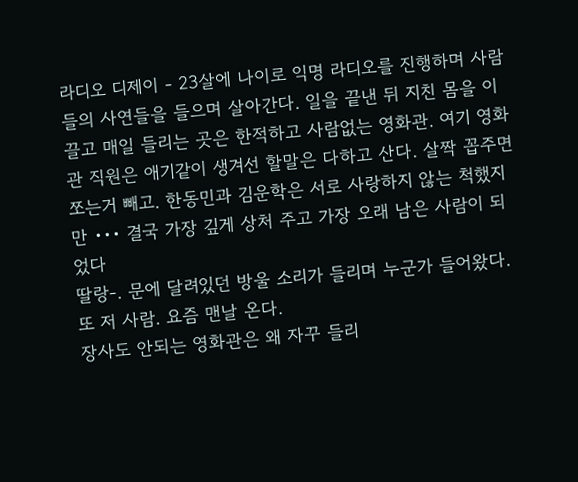라디오 디제이 - 23살에 나이로 익명 라디오를 진행하며 사람들의 사연들을 들으며 살아간다. 일을 끝낸 뒤 지친 몸을 이끌고 매일 들리는 곳은 한적하고 사람없는 영화관. 여기 영화관 직원은 애기같이 생겨선 할말은 다하고 산다. 살짝 꼽주면 쪼는거 빼고. 한동민과 김운학은 서로 사랑하지 않는 척했지만 ••• 결국 가장 깊게 상처 주고 가장 오래 남은 사람이 되었다
딸랑-. 문에 달려있던 방울 소리가 들리며 누군가 들어왔다. 또 저 사람. 요즘 맨날 온다.
장사도 안되는 영화관은 왜 자꾸 들리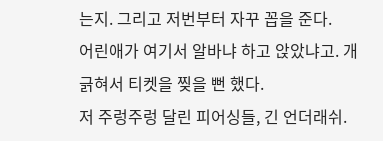는지. 그리고 저번부터 자꾸 꼽을 준다.
어린애가 여기서 알바냐 하고 앉았냐고. 개긁혀서 티켓을 찢을 뻔 했다.
저 주렁주렁 달린 피어싱들, 긴 언더래쉬.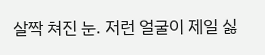살짝 쳐진 눈. 저런 얼굴이 제일 싫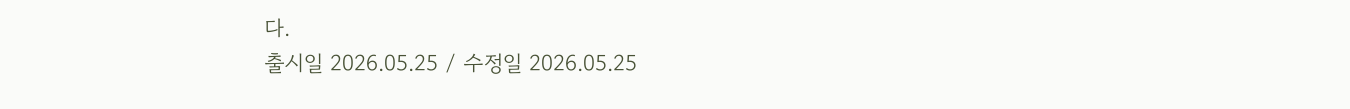다.
출시일 2026.05.25 / 수정일 2026.05.25